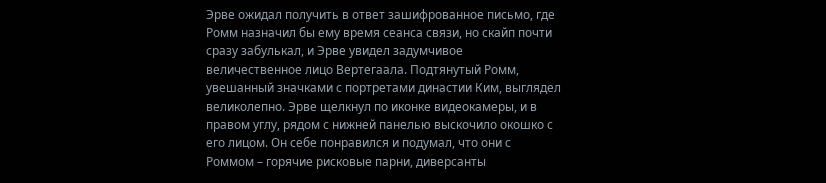Эрве ожидал получить в ответ зашифрованное письмо, где Ромм назначил бы ему время сеанса связи, но скайп почти сразу забулькал, и Эрве увидел задумчивое величественное лицо Вертегаала. Подтянутый Ромм, увешанный значками с портретами династии Ким, выглядел великолепно. Эрве щелкнул по иконке видеокамеры, и в правом углу, рядом с нижней панелью выскочило окошко с его лицом. Он себе понравился и подумал, что они с Роммом – горячие рисковые парни, диверсанты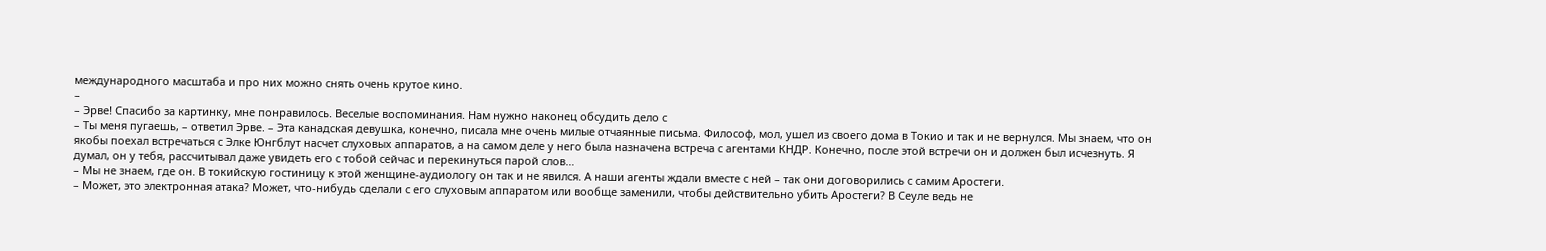международного масштаба и про них можно снять очень крутое кино.
–
– Эрве! Спасибо за картинку, мне понравилось. Веселые воспоминания. Нам нужно наконец обсудить дело с
– Ты меня пугаешь, – ответил Эрве. – Эта канадская девушка, конечно, писала мне очень милые отчаянные письма. Философ, мол, ушел из своего дома в Токио и так и не вернулся. Мы знаем, что он якобы поехал встречаться с Элке Юнгблут насчет слуховых аппаратов, а на самом деле у него была назначена встреча с агентами КНДР. Конечно, после этой встречи он и должен был исчезнуть. Я думал, он у тебя, рассчитывал даже увидеть его с тобой сейчас и перекинуться парой слов…
– Мы не знаем, где он. В токийскую гостиницу к этой женщине-аудиологу он так и не явился. А наши агенты ждали вместе с ней – так они договорились с самим Аростеги.
– Может, это электронная атака? Может, что-нибудь сделали с его слуховым аппаратом или вообще заменили, чтобы действительно убить Аростеги? В Сеуле ведь не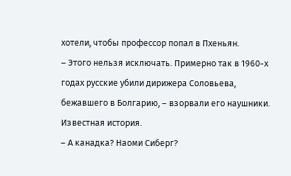хотели, чтобы профессор попал в Пхеньян.
– Этого нельзя исключать. Примерно так в 1960-х годах русские убили дирижера Соловьева, бежавшего в Болгарию, – взорвали его наушники. Известная история.
– А канадка? Наоми Сиберг?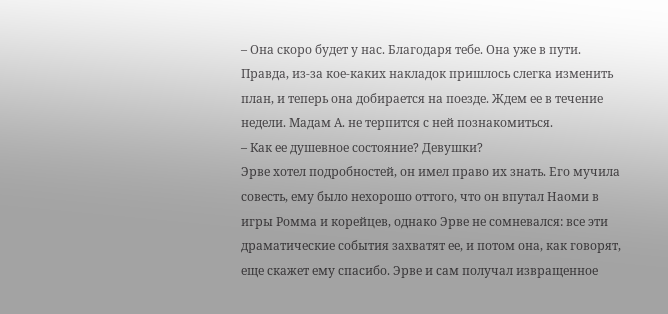– Она скоро будет у нас. Благодаря тебе. Она уже в пути. Правда, из-за кое-каких накладок пришлось слегка изменить план, и теперь она добирается на поезде. Ждем ее в течение недели. Мадам А. не терпится с ней познакомиться.
– Как ее душевное состояние? Девушки?
Эрве хотел подробностей, он имел право их знать. Его мучила совесть, ему было нехорошо оттого, что он впутал Наоми в игры Ромма и корейцев, однако Эрве не сомневался: все эти драматические события захватят ее, и потом она, как говорят, еще скажет ему спасибо. Эрве и сам получал извращенное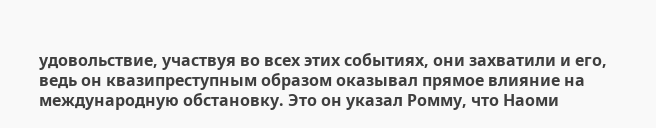удовольствие, участвуя во всех этих событиях, они захватили и его, ведь он квазипреступным образом оказывал прямое влияние на международную обстановку. Это он указал Ромму, что Наоми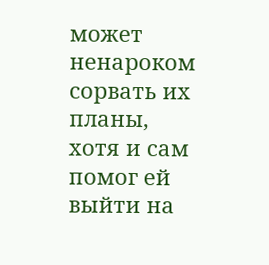может ненароком сорвать их планы, хотя и сам помог ей выйти на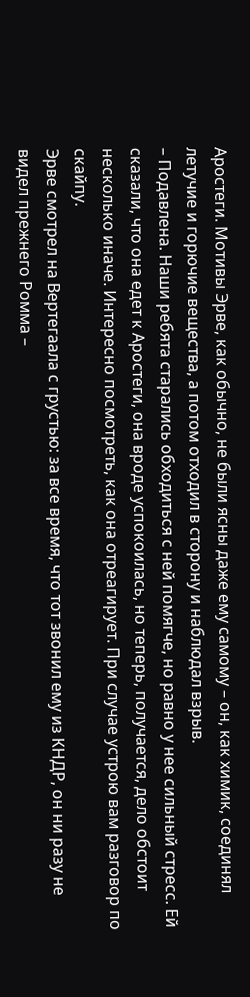Аростеги. Мотивы Эрве, как обычно, не были ясны даже ему самому – он, как химик, соединял летучие и горючие вещества, а потом отходил в сторону и наблюдал взрыв.
– Подавлена. Наши ребята старались обходиться с ней помягче, но равно у нее сильный стресс. Ей сказали, что она едет к Аростеги, она вроде успокоилась, но теперь, получается, дело обстоит несколько иначе. Интересно посмотреть, как она отреагирует. При случае устрою вам разговор по скайпу.
Эрве смотрел на Вертегаала с грустью: за все время, что тот звонил ему из КНДР, он ни разу не видел прежнего Ромма –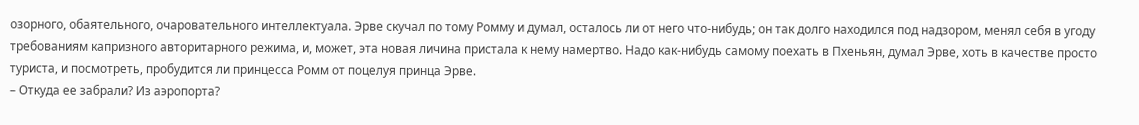озорного, обаятельного, очаровательного интеллектуала. Эрве скучал по тому Ромму и думал, осталось ли от него что-нибудь; он так долго находился под надзором, менял себя в угоду требованиям капризного авторитарного режима, и, может, эта новая личина пристала к нему намертво. Надо как-нибудь самому поехать в Пхеньян, думал Эрве, хоть в качестве просто туриста, и посмотреть, пробудится ли принцесса Ромм от поцелуя принца Эрве.
– Откуда ее забрали? Из аэропорта?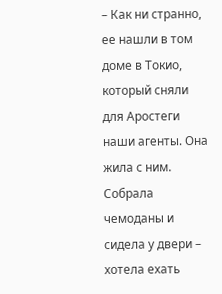– Как ни странно, ее нашли в том доме в Токио, который сняли для Аростеги наши агенты. Она жила с ним. Собрала чемоданы и сидела у двери – хотела ехать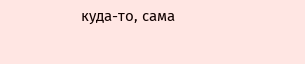куда-то, сама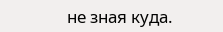не зная куда.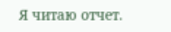Я читаю отчет.